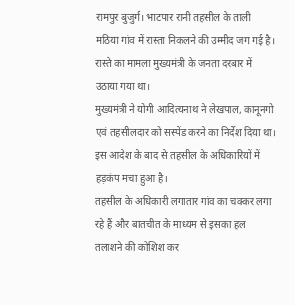रामपुर बुजुर्ग। भाटपार रानी तहसील के ताली मठिया गांव में रास्ता निकलने की उम्मीद जग गई है। रास्ते का मामला मुख्यमंत्री के जनता दरबार में उठाया गया था।
मुख्यमंत्री ने योगी आदित्यनाथ ने लेखपाल, कानूनगो एवं तहसीलदार को सस्पेंड करने का निर्देश दिया था। इस आदेश के बाद से तहसील के अधिकारियों में हड़कंप मचा हुआ है।
तहसील के अधिकारी लगातार गांव का चक्कर लगा रहे हैं और बातचीत के माध्यम से इसका हल तलाशने की कोशिश कर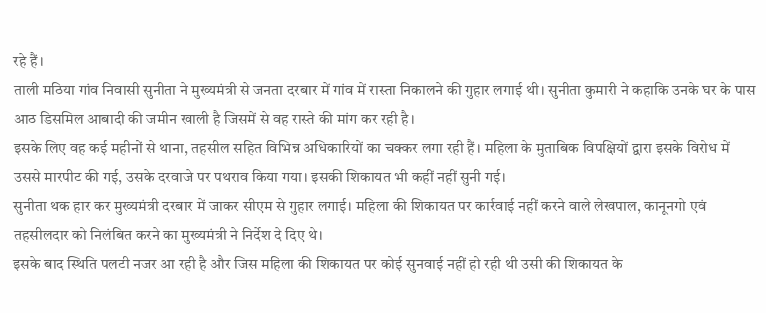रहे हैं।
ताली मठिया गांव निवासी सुनीता ने मुख्यमंत्री से जनता दरबार में गांव में रास्ता निकालने की गुहार लगाई थी। सुनीता कुमारी ने कहाकि उनके घर के पास आठ डिसमिल आबादी की जमीन खाली है जिसमें से वह रास्ते की मांग कर रही है।
इसके लिए वह कई महीनों से थाना, तहसील सहित विभिन्न अधिकारियों का चक्कर लगा रही हैं। महिला के मुताबिक विपक्षियों द्वारा इसके विरोध में उससे मारपीट की गई, उसके दरवाजे पर पथराव किया गया। इसकी शिकायत भी कहीं नहीं सुनी गई।
सुनीता थक हार कर मुख्यमंत्री दरबार में जाकर सीएम से गुहार लगाई। महिला की शिकायत पर कार्रवाई नहीं करने वाले लेखपाल, कानूनगो एवं तहसीलदार को निलंबित करने का मुख्यमंत्री ने निर्देश दे दिए थे।
इसके बाद स्थिति पलटी नजर आ रही है और जिस महिला की शिकायत पर कोई सुनवाई नहीं हो रही थी उसी की शिकायत के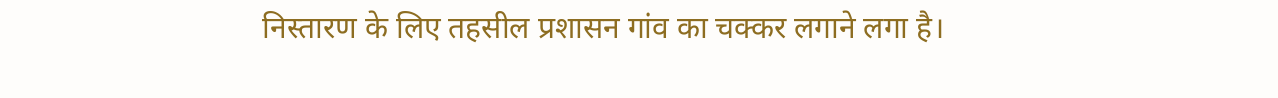निस्तारण के लिए तहसील प्रशासन गांव का चक्कर लगाने लगा है।